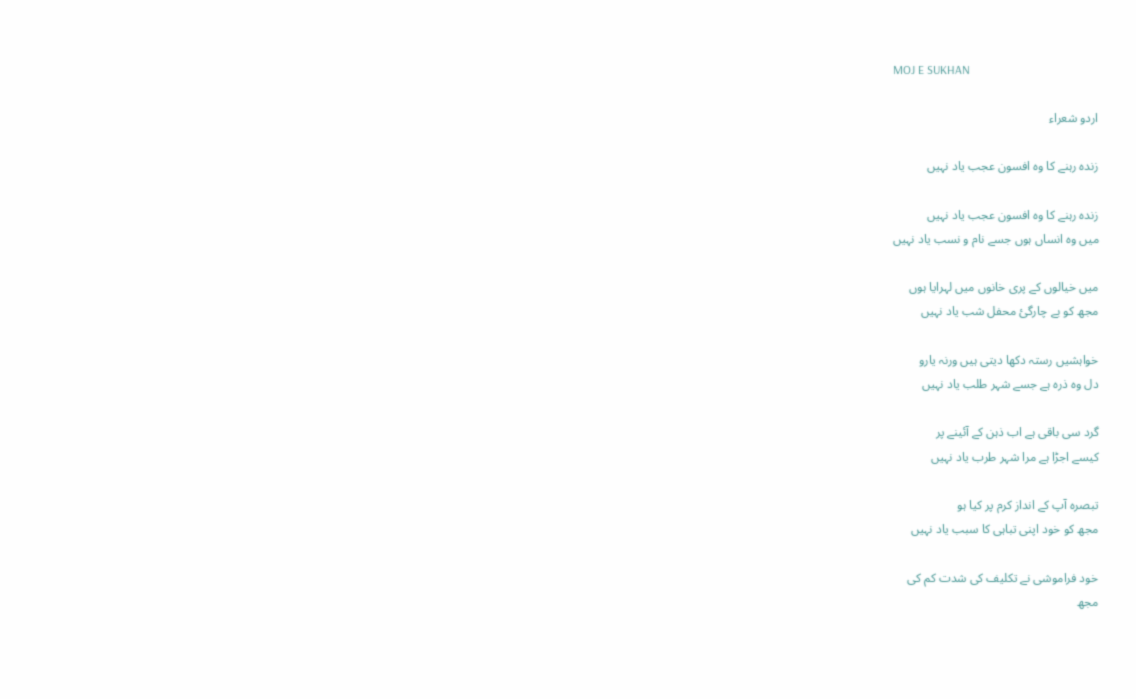MOJ E SUKHAN

اردو شعراء

زندہ رہنے کا وہ افسون عجب یاد نہیں

زندہ رہنے کا وہ افسون عجب یاد نہیں
میں وہ انساں ہوں جسے نام و نسب یاد نہیں

میں خیالوں کے پری خانوں میں لہرایا ہوں
مجھ کو بے چارگیٔ محفل شب یاد نہیں

خواہشیں رستہ دکھا دیتی ہیں ورنہ یارو
دل وہ ذرہ ہے جسے شہر طلب یاد نہیں

گرد سی باقی ہے اب ذہن کے آئینے پر
کیسے اجڑا ہے مرا شہر طرب یاد نہیں

تبصرہ آپ کے انداز کرم پر کیا ہو
مجھ کو خود اپنی تباہی کا سبب یاد نہیں

خود فراموشی نے تکلیف کی شدت کم کی
مجھ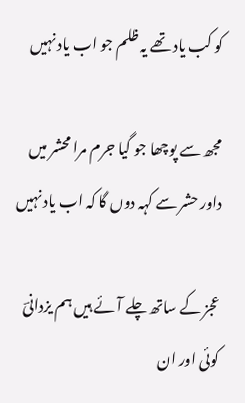کو کب یاد تھے یہ ظلم جو اب یاد نہیں

مجھ سے پوچھا جو گیا جرم مرا محشر میں
داور حشر سے کہہ دوں گا کہ اب یاد نہیں

عجز کے ساتھ چلے آئے ہیں ہم یزدانیؔ
کوئی اور ان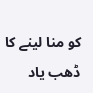کو منا لینے کا ڈھب یاد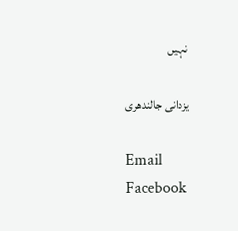نہیں

یزدانی جالندھری

Email
Facebook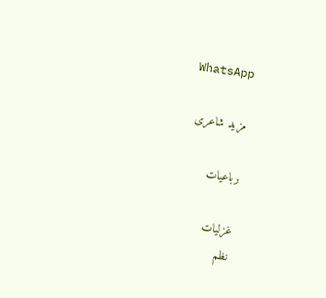WhatsApp

مزید شاعری

رباعیات

غزلیات
نظم